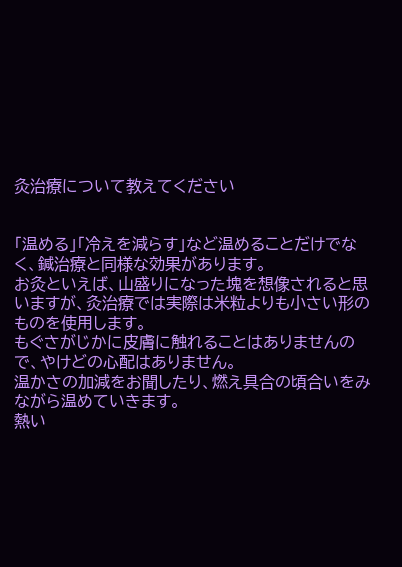灸治療について教えてください


「温める」「冷えを減らす」など温めることだけでなく、鍼治療と同様な効果があります。
お灸といえば、山盛りになった塊を想像されると思いますが、灸治療では実際は米粒よりも小さい形のものを使用します。
もぐさがじかに皮膚に触れることはありませんので、やけどの心配はありません。
温かさの加減をお聞したり、燃え具合の頃合いをみながら温めていきます。
熱い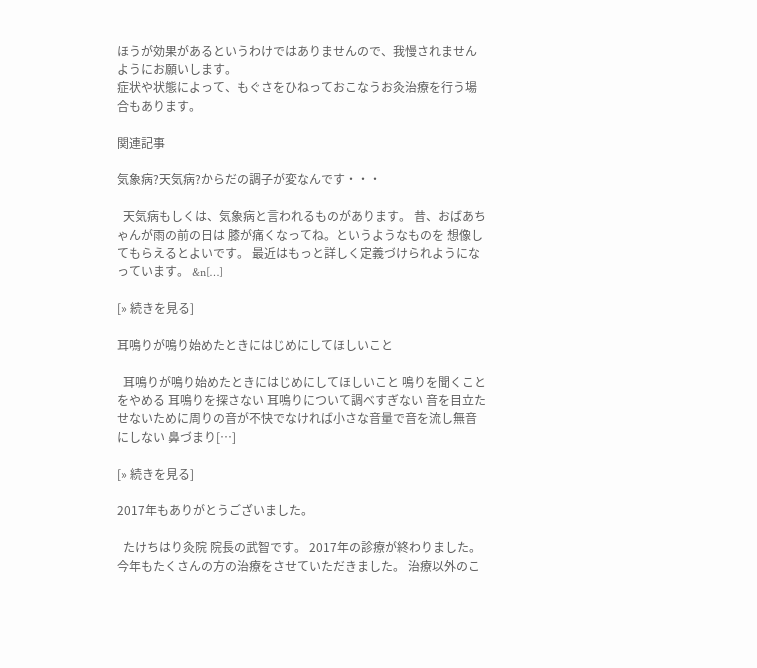ほうが効果があるというわけではありませんので、我慢されませんようにお願いします。
症状や状態によって、もぐさをひねっておこなうお灸治療を行う場合もあります。

関連記事

気象病?天気病?からだの調子が変なんです・・・

  天気病もしくは、気象病と言われるものがあります。 昔、おばあちゃんが雨の前の日は 膝が痛くなってね。というようなものを 想像してもらえるとよいです。 最近はもっと詳しく定義づけられようになっています。 &n[…]

[» 続きを見る]

耳鳴りが鳴り始めたときにはじめにしてほしいこと

  耳鳴りが鳴り始めたときにはじめにしてほしいこと 鳴りを聞くことをやめる 耳鳴りを探さない 耳鳴りについて調べすぎない 音を目立たせないために周りの音が不快でなければ小さな音量で音を流し無音にしない 鼻づまり[…]

[» 続きを見る]

2017年もありがとうございました。

  たけちはり灸院 院長の武智です。 2017年の診療が終わりました。 今年もたくさんの方の治療をさせていただきました。 治療以外のこ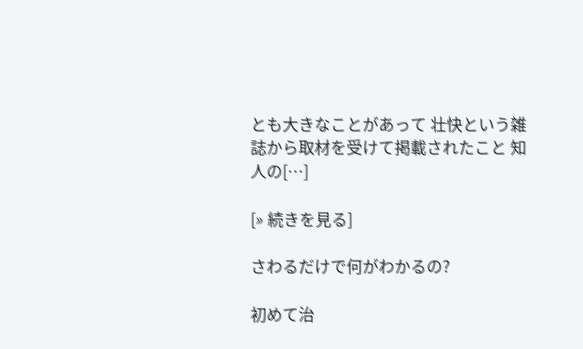とも大きなことがあって 壮快という雑誌から取材を受けて掲載されたこと 知人の[…]

[» 続きを見る]

さわるだけで何がわかるの?

初めて治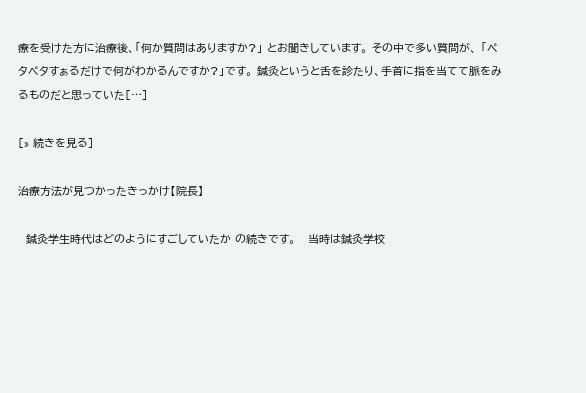療を受けた方に治療後、「何か質問はありますか?」 とお聞きしています。 その中で多い質問が、 「ペタペタすぁるだけで何がわかるんですか?」です。 鍼灸というと舌を診たり、手首に指を当てて脈をみるものだと思っていた[…]

[» 続きを見る]

治療方法が見つかったきっかけ【院長】

  鍼灸学生時代はどのようにすごしていたか の続きです。   当時は鍼灸学校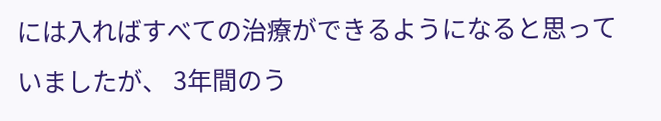には入ればすべての治療ができるようになると思っていましたが、 3年間のう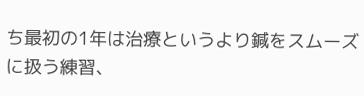ち最初の1年は治療というより鍼をスムーズに扱う練習、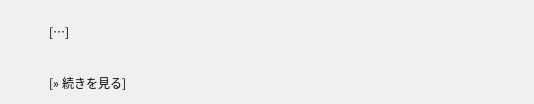[…]

[» 続きを見る]